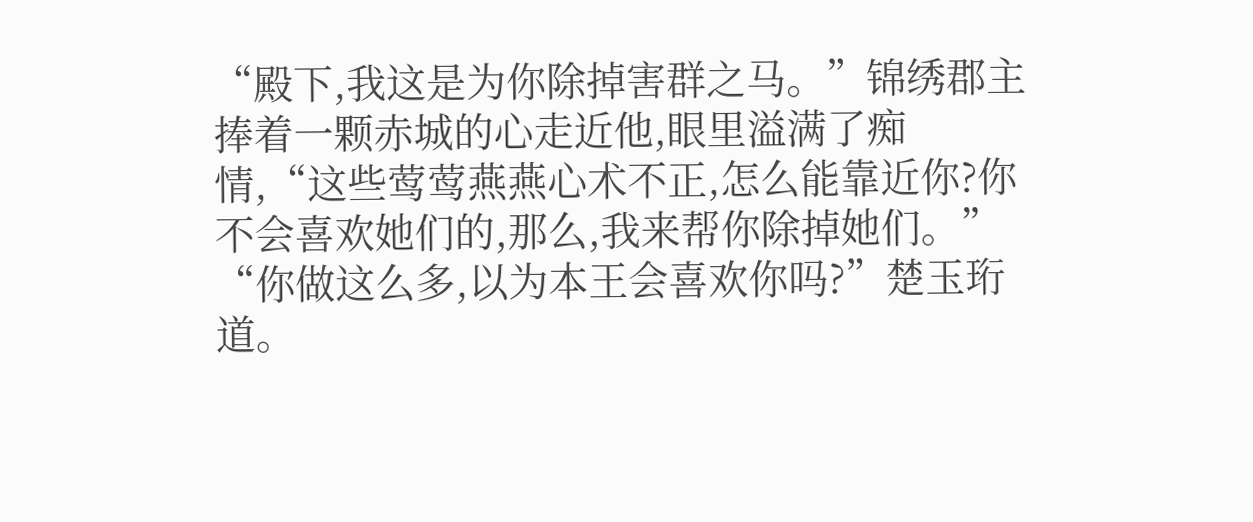“殿下,我这是为你除掉害群之马。”锦绣郡主捧着一颗赤城的心走近他,眼里溢满了痴情,“这些莺莺燕燕心术不正,怎么能靠近你?你不会喜欢她们的,那么,我来帮你除掉她们。”
“你做这么多,以为本王会喜欢你吗?”楚玉珩道。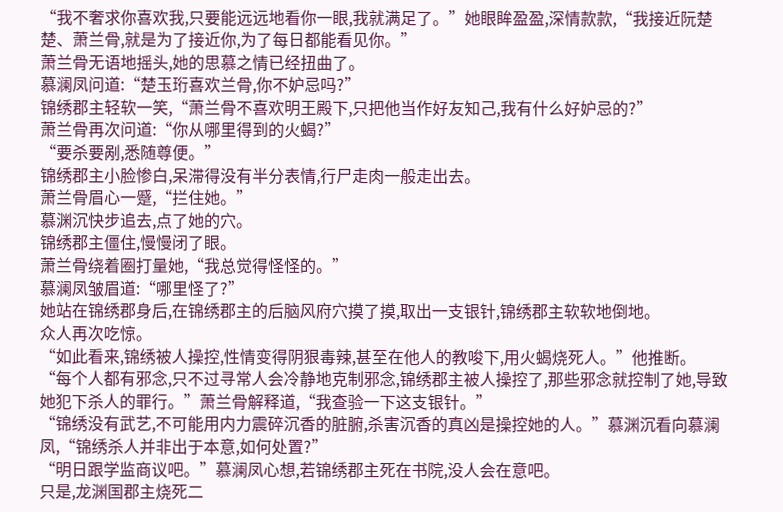“我不奢求你喜欢我,只要能远远地看你一眼,我就满足了。”她眼眸盈盈,深情款款,“我接近阮楚楚、萧兰骨,就是为了接近你,为了每日都能看见你。”
萧兰骨无语地摇头,她的思慕之情已经扭曲了。
慕澜凤问道:“楚玉珩喜欢兰骨,你不妒忌吗?”
锦绣郡主轻软一笑,“萧兰骨不喜欢明王殿下,只把他当作好友知己,我有什么好妒忌的?”
萧兰骨再次问道:“你从哪里得到的火蝎?”
“要杀要剐,悉随尊便。”
锦绣郡主小脸惨白,呆滞得没有半分表情,行尸走肉一般走出去。
萧兰骨眉心一蹙,“拦住她。”
慕渊沉快步追去,点了她的穴。
锦绣郡主僵住,慢慢闭了眼。
萧兰骨绕着圈打量她,“我总觉得怪怪的。”
慕澜凤皱眉道:“哪里怪了?”
她站在锦绣郡身后,在锦绣郡主的后脑风府穴摸了摸,取出一支银针,锦绣郡主软软地倒地。
众人再次吃惊。
“如此看来,锦绣被人操控,性情变得阴狠毒辣,甚至在他人的教唆下,用火蝎烧死人。”他推断。
“每个人都有邪念,只不过寻常人会冷静地克制邪念,锦绣郡主被人操控了,那些邪念就控制了她,导致她犯下杀人的罪行。”萧兰骨解释道,“我查验一下这支银针。”
“锦绣没有武艺,不可能用内力震碎沉香的脏腑,杀害沉香的真凶是操控她的人。”慕渊沉看向慕澜凤,“锦绣杀人并非出于本意,如何处置?”
“明日跟学监商议吧。”慕澜凤心想,若锦绣郡主死在书院,没人会在意吧。
只是,龙渊国郡主烧死二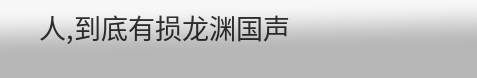人,到底有损龙渊国声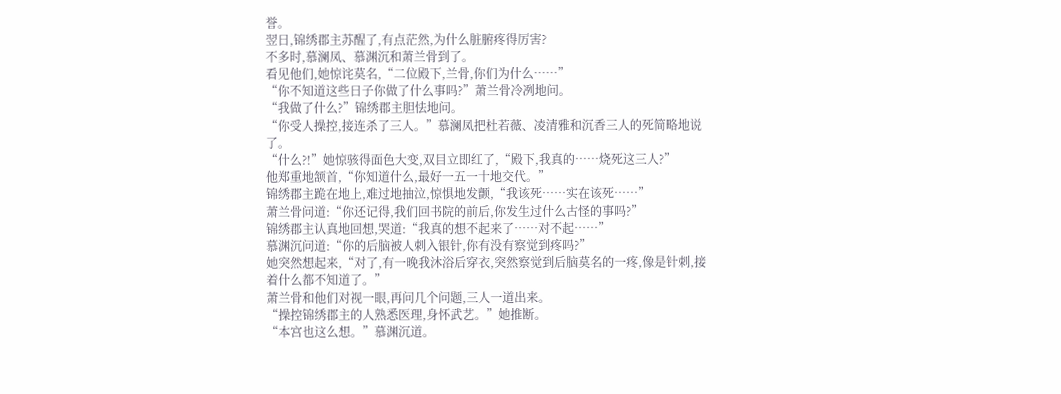誉。
翌日,锦绣郡主苏醒了,有点茫然,为什么脏腑疼得厉害?
不多时,慕澜凤、慕渊沉和萧兰骨到了。
看见他们,她惊诧莫名,“二位殿下,兰骨,你们为什么……”
“你不知道这些日子你做了什么事吗?”萧兰骨冷冽地问。
“我做了什么?”锦绣郡主胆怯地问。
“你受人操控,接连杀了三人。”慕澜凤把杜若薇、凌清雅和沉香三人的死简略地说了。
“什么?!”她惊骇得面色大变,双目立即红了,“殿下,我真的……烧死这三人?”
他郑重地颔首,“你知道什么,最好一五一十地交代。”
锦绣郡主跪在地上,难过地抽泣,惊惧地发颤,“我该死……实在该死……”
萧兰骨问道:“你还记得,我们回书院的前后,你发生过什么古怪的事吗?”
锦绣郡主认真地回想,哭道:“我真的想不起来了……对不起……”
慕渊沉问道:“你的后脑被人刺入银针,你有没有察觉到疼吗?”
她突然想起来,“对了,有一晚我沐浴后穿衣,突然察觉到后脑莫名的一疼,像是针刺,接着什么都不知道了。”
萧兰骨和他们对视一眼,再问几个问题,三人一道出来。
“操控锦绣郡主的人熟悉医理,身怀武艺。”她推断。
“本宫也这么想。”慕渊沉道。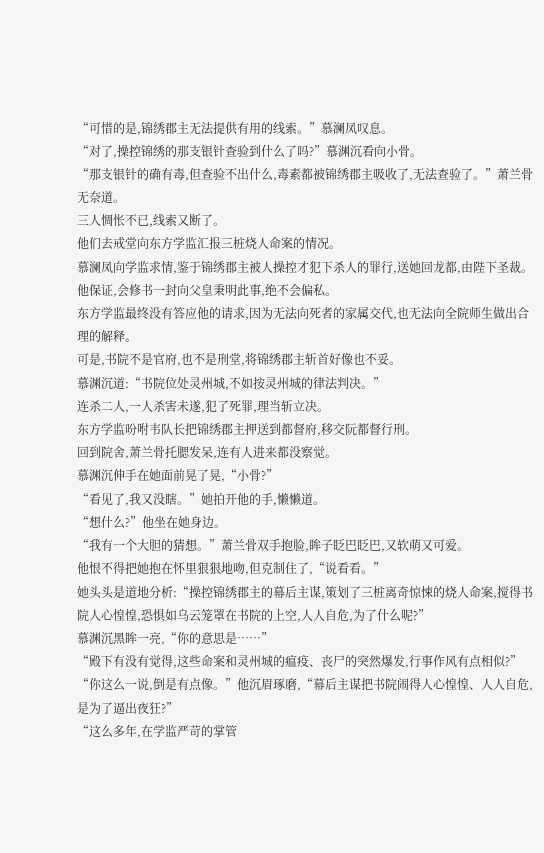“可惜的是,锦绣郡主无法提供有用的线索。”慕澜凤叹息。
“对了,操控锦绣的那支银针查验到什么了吗?”慕渊沉看向小骨。
“那支银针的确有毒,但查验不出什么,毒素都被锦绣郡主吸收了,无法查验了。”萧兰骨无奈道。
三人惆怅不已,线索又断了。
他们去戒堂向东方学监汇报三桩烧人命案的情况。
慕澜凤向学监求情,鉴于锦绣郡主被人操控才犯下杀人的罪行,送她回龙都,由陛下圣裁。他保证,会修书一封向父皇秉明此事,绝不会偏私。
东方学监最终没有答应他的请求,因为无法向死者的家属交代,也无法向全院师生做出合理的解释。
可是,书院不是官府,也不是刑堂,将锦绣郡主斩首好像也不妥。
慕渊沉道:“书院位处灵州城,不如按灵州城的律法判决。”
连杀二人,一人杀害未遂,犯了死罪,理当斩立决。
东方学监吩咐韦队长把锦绣郡主押送到都督府,移交阮都督行刑。
回到院舍,萧兰骨托腮发呆,连有人进来都没察觉。
慕渊沉伸手在她面前晃了晃,“小骨?”
“看见了,我又没瞎。”她拍开他的手,懒懒道。
“想什么?”他坐在她身边。
“我有一个大胆的猜想。”萧兰骨双手抱脸,眸子眨巴眨巴,又软萌又可爱。
他恨不得把她抱在怀里狠狠地吻,但克制住了,“说看看。”
她头头是道地分析:“操控锦绣郡主的幕后主谋,策划了三桩离奇惊悚的烧人命案,搅得书院人心惶惶,恐惧如乌云笼罩在书院的上空,人人自危,为了什么呢?”
慕渊沉黑眸一亮,“你的意思是……”
“殿下有没有觉得,这些命案和灵州城的瘟疫、丧尸的突然爆发,行事作风有点相似?”
“你这么一说,倒是有点像。”他沉眉琢磨,“幕后主谋把书院闹得人心惶惶、人人自危,是为了逼出夜狂?”
“这么多年,在学监严苛的掌管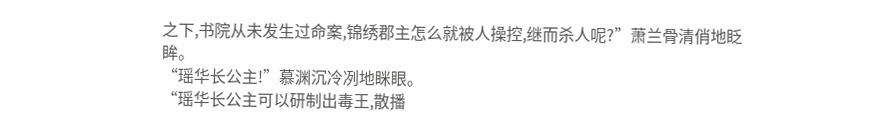之下,书院从未发生过命案,锦绣郡主怎么就被人操控,继而杀人呢?”萧兰骨清俏地眨眸。
“瑶华长公主!”慕渊沉冷冽地眯眼。
“瑶华长公主可以研制出毒王,散播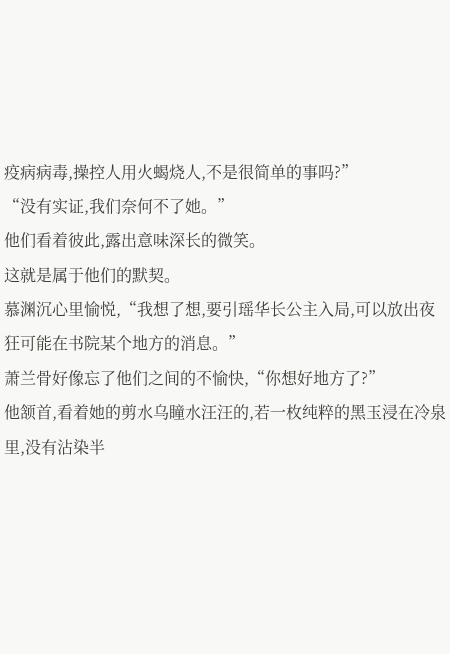疫病病毒,操控人用火蝎烧人,不是很简单的事吗?”
“没有实证,我们奈何不了她。”
他们看着彼此,露出意味深长的微笑。
这就是属于他们的默契。
慕渊沉心里愉悦,“我想了想,要引瑶华长公主入局,可以放出夜狂可能在书院某个地方的消息。”
萧兰骨好像忘了他们之间的不愉快,“你想好地方了?”
他颔首,看着她的剪水乌瞳水汪汪的,若一枚纯粹的黑玉浸在冷泉里,没有沾染半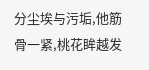分尘埃与污垢,他筋骨一紧,桃花眸越发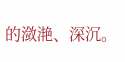的潋滟、深沉。